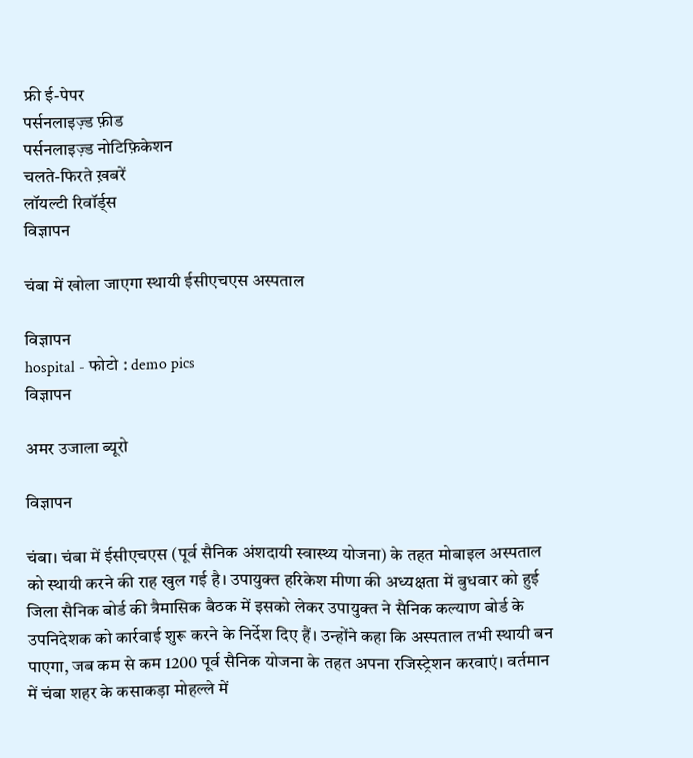फ्री ई-पेपर
पर्सनलाइज़्ड फ़ीड
पर्सनलाइज़्ड नोटिफ़िकेशन
चलते-फिरते ख़बरें
लॉयल्टी रिवॉर्ड्स
विज्ञापन

चंबा में खोला जाएगा स्थायी ईसीएचएस अस्पताल

विज्ञापन
hospital - फोटो : demo pics
विज्ञापन

अमर उजाला ब्यूरो

विज्ञापन

चंबा। चंबा में ईसीएचएस (पूर्व सैनिक अंशदायी स्वास्थ्य योजना) के तहत मोबाइल अस्पताल को स्थायी करने की राह खुल गई है। उपायुक्त हरिकेश मीणा की अध्यक्षता में बुधवार को हुई जिला सैनिक बोर्ड की त्रैमासिक बैठक में इसको लेकर उपायुक्त ने सैनिक कल्याण बोर्ड के उपनिदेशक को कार्रवाई शुरू करने के निर्देश दिए हैं। उन्होंने कहा कि अस्पताल तभी स्थायी बन पाएगा, जब कम से कम 1200 पूर्व सैनिक योजना के तहत अपना रजिस्ट्रेशन करवाएं। वर्तमान में चंबा शहर के कसाकड़ा मोहल्ले में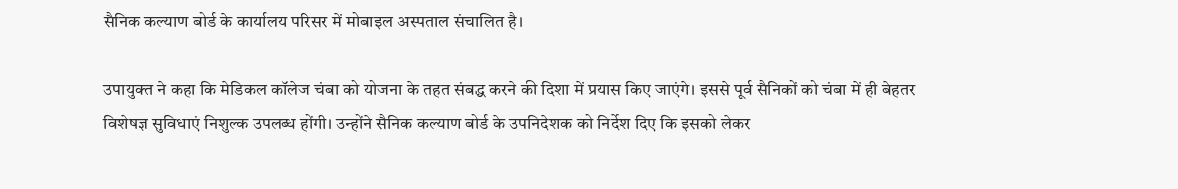सैनिक कल्याण बोर्ड के कार्यालय परिसर में मोबाइल अस्पताल संचालित है।

उपायुक्त ने कहा कि मेडिकल कॉलेज चंबा को योजना के तहत संबद्ध करने की दिशा में प्रयास किए जाएंगे। इससे पूर्व सैनिकों को चंबा में ही बेहतर विशेषज्ञ सुविधाएं निशुल्क उपलब्ध होंगी। उन्होंने सैनिक कल्याण बोर्ड के उपनिदेशक को निर्देश दिए कि इसको लेकर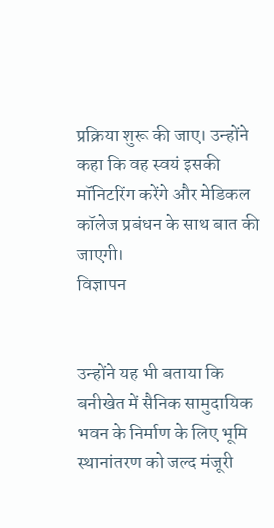प्रक्रिया शुरू की जाए। उन्होंने कहा कि वह स्वयं इसकी मॉनिटरिंग करेंगे और मेडिकल कॉलेज प्रबंधन के साथ बात की जाएगी।
विज्ञापन


उन्होंने यह भी बताया कि बनीखेत में सैनिक सामुदायिक भवन के निर्माण के लिए भूमि स्थानांतरण को जल्द मंजूरी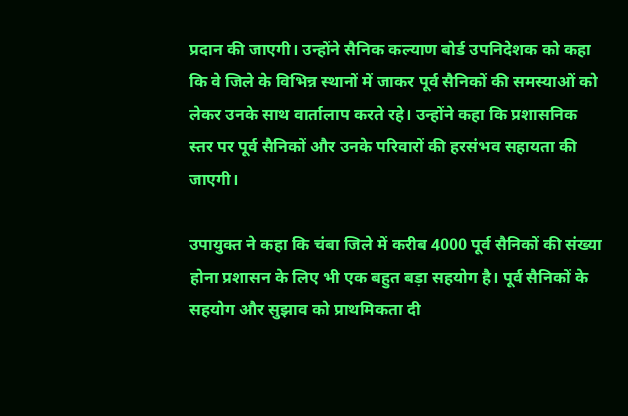प्रदान की जाएगी। उन्होंने सैनिक कल्याण बोर्ड उपनिदेशक को कहा कि वे जिले के विभिन्न स्थानों में जाकर पूर्व सैनिकों की समस्याओं को लेकर उनके साथ वार्तालाप करते रहे। उन्होंने कहा कि प्रशासनिक स्तर पर पूर्व सैनिकों और उनके परिवारों की हरसंभव सहायता की जाएगी।

उपायुक्त ने कहा कि चंबा जिले में करीब 4000 पूर्व सैनिकों की संख्या होना प्रशासन के लिए भी एक बहुत बड़ा सहयोग है। पूर्व सैनिकों के सहयोग और सुझाव को प्राथमिकता दी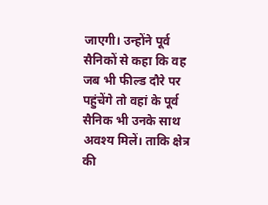जाएगी। उन्होंने पूर्व सैनिकों से कहा कि वह जब भी फील्ड दौरे पर पहुंचेंगे तो वहां के पूर्व सैनिक भी उनके साथ अवश्य मिलें। ताकि क्षेत्र की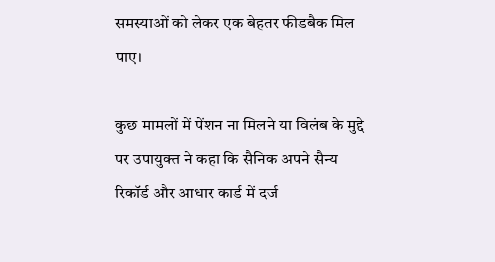समस्याओं को लेकर एक बेहतर फीडबैक मिल पाए।

कुछ मामलों में पेंशन ना मिलने या विलंब के मुद्दे पर उपायुक्त ने कहा कि सैनिक अपने सैन्य रिकॉर्ड और आधार कार्ड में दर्ज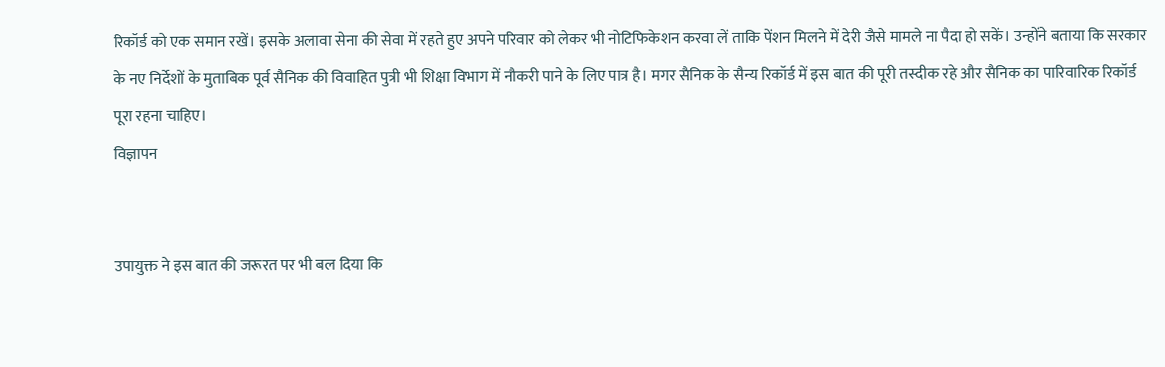रिकॉर्ड को एक समान रखें। इसके अलावा सेना की सेवा में रहते हुए अपने परिवार को लेकर भी नोटिफिकेशन करवा लें ताकि पेंशन मिलने में देरी जैसे मामले ना पैदा हो सकें। उन्होंने बताया कि सरकार के नए निर्देशों के मुताबिक पूर्व सैनिक की विवाहित पुत्री भी शिक्षा विभाग में नौकरी पाने के लिए पात्र है। मगर सैनिक के सैन्य रिकॉर्ड में इस बात की पूरी तस्दीक रहे और सैनिक का पारिवारिक रिकॉर्ड पूरा रहना चाहिए।
विज्ञापन


उपायुक्त ने इस बात की जरूरत पर भी बल दिया कि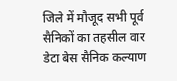जिले में मौजूद सभी पूर्व सैनिकों का तहसील वार डेटा बेस सैनिक कल्याण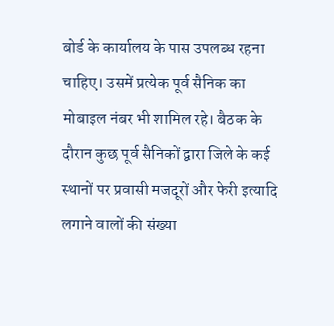बोर्ड के कार्यालय के पास उपलब्ध रहना चाहिए। उसमें प्रत्येक पूर्व सैनिक का मोबाइल नंबर भी शामिल रहे। बैठक के दौरान कुछ पूर्व सैनिकों द्वारा जिले के कई स्थानों पर प्रवासी मजदूरों और फेरी इत्यादि लगाने वालों की संख्या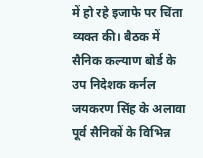में हो रहे इजाफे पर चिंता व्यक्त की। बैठक में सैनिक कल्याण बोर्ड के उप निदेशक कर्नल जयकरण सिंह के अलावा पूर्व सैनिकों के विभिन्न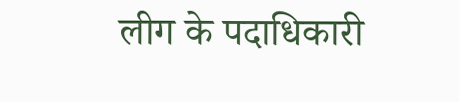लीग के पदाधिकारी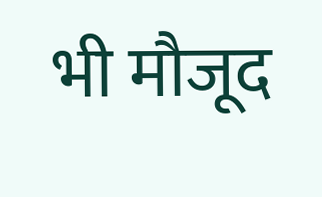भी मौजूद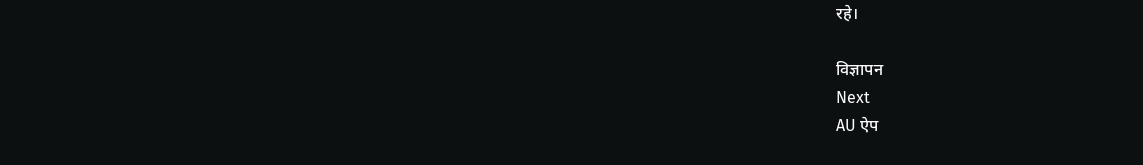रहे।

विज्ञापन
Next
AU ऐप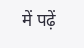में पढ़ें